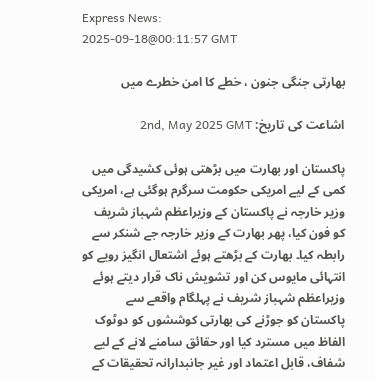Express News:
2025-09-18@00:11:57 GMT

بھارتی جنگی جنون ، خطے کا امن خطرے میں

اشاعت کی تاریخ: 2nd, May 2025 GMT

پاکستان اور بھارت میں بڑھتی ہوئی کشیدگی میں کمی کے لیے امریکی حکومت سرگرم ہوگئی ہے، امریکی وزیر خارجہ نے پاکستان کے وزیراعظم شہباز شریف کو فون کیا، پھر بھارت کے وزیر خارجہ جے شنکر سے رابطہ کیا۔ بھارت کے بڑھتے ہوئے اشتعال انگیز رویے کو انتہائی مایوس کن اور تشویش ناک قرار دیتے ہوئے وزیراعظم شہباز شریف نے پہلگام واقعے سے پاکستان کو جوڑنے کی بھارتی کوششوں کو دوٹوک الفاظ میں مسترد کیا اور حقائق سامنے لانے کے لیے شفاف، قابل اعتماد اور غیر جانبدارانہ تحقیقات کے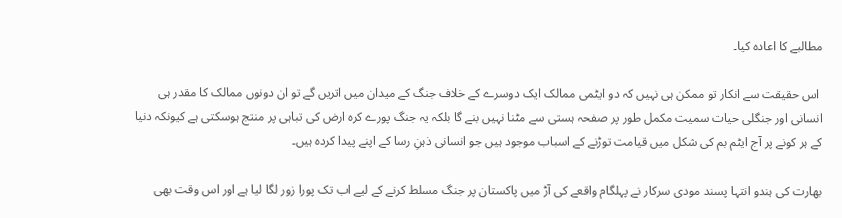مطالبے کا اعادہ کیا۔

 اس حقیقت سے انکار تو ممکن ہی نہیں کہ دو ایٹمی ممالک ایک دوسرے کے خلاف جنگ کے میدان میں اتریں گے تو ان دونوں ممالک کا مقدر ہی انسانی اور جنگلی حیات سمیت مکمل طور پر صفحہ ہستی سے مٹنا نہیں بنے گا بلکہ یہ جنگ پورے کرہ ارض کی تباہی پر منتج ہوسکتی ہے کیونکہ دنیا کے ہر کونے پر آج ایٹم بم کی شکل میں قیامت توڑنے کے اسباب موجود ہیں جو انسانی ذہنِ رسا کے اپنے پیدا کردہ ہیں۔

بھارت کی ہندو انتہا پسند مودی سرکار نے پہلگام واقعے کی آڑ میں پاکستان پر جنگ مسلط کرنے کے لیے اب تک پورا زور لگا لیا ہے اور اس وقت بھی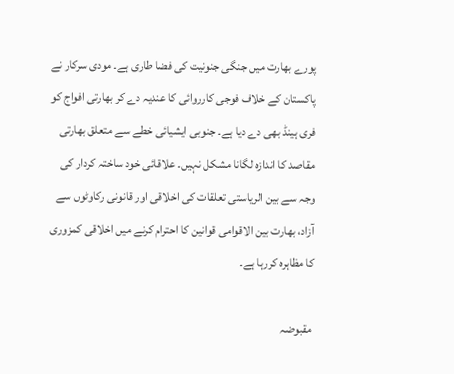پورے بھارت میں جنگی جنونیت کی فضا طاری ہے۔ مودی سرکار نے پاکستان کے خلاف فوجی کارروائی کا عندیہ دے کر بھارتی افواج کو فری ہینڈ بھی دے دیا ہے۔ جنوبی ایشیائی خطے سے متعلق بھارتی مقاصد کا اندازہ لگانا مشکل نہیں۔ علاقائی خود ساختہ کردار کی وجہ سے بین الریاستی تعلقات کی اخلاقی اور قانونی رکاوٹوں سے آزاد، بھارت بین الاقوامی قوانین کا احترام کرنے میں اخلاقی کمزوری کا مظاہرہ کررہا ہے۔

 مقبوضہ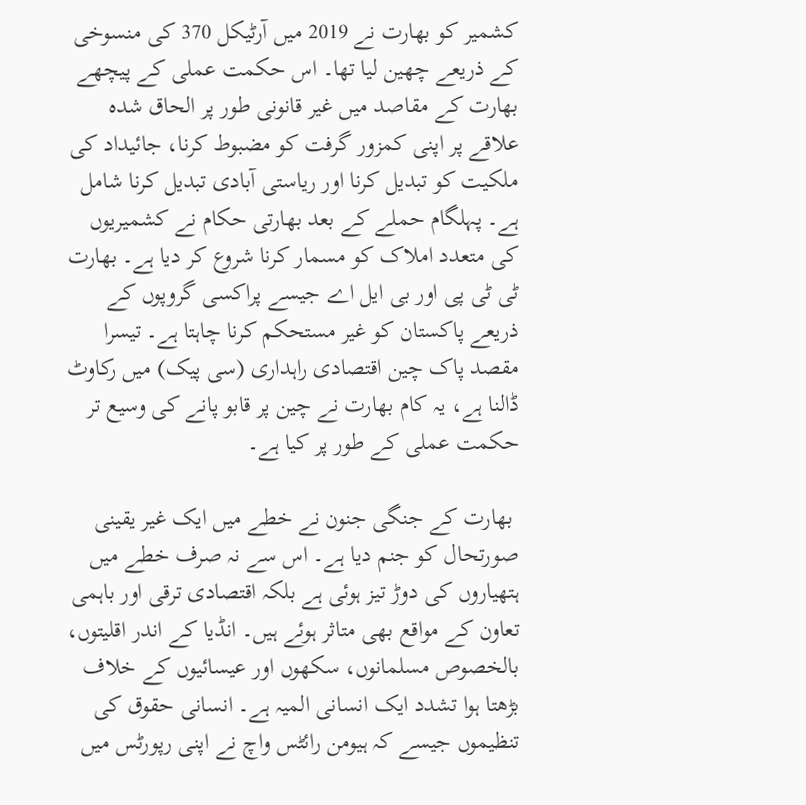کشمیر کو بھارت نے 2019 میں آرٹیکل 370 کی منسوخی کے ذریعے چھین لیا تھا۔ اس حکمت عملی کے پیچھے بھارت کے مقاصد میں غیر قانونی طور پر الحاق شدہ علاقے پر اپنی کمزور گرفت کو مضبوط کرنا، جائیداد کی ملکیت کو تبدیل کرنا اور ریاستی آبادی تبدیل کرنا شامل ہے۔ پہلگام حملے کے بعد بھارتی حکام نے کشمیریوں کی متعدد املاک کو مسمار کرنا شروع کر دیا ہے۔ بھارت ٹی ٹی پی اور بی ایل اے جیسے پراکسی گروپوں کے ذریعے پاکستان کو غیر مستحکم کرنا چاہتا ہے۔ تیسرا مقصد پاک چین اقتصادی راہداری (سی پیک) میں رکاوٹ ڈالنا ہے، یہ کام بھارت نے چین پر قابو پانے کی وسیع تر حکمت عملی کے طور پر کیا ہے۔

 بھارت کے جنگی جنون نے خطے میں ایک غیر یقینی صورتحال کو جنم دیا ہے۔ اس سے نہ صرف خطے میں ہتھیاروں کی دوڑ تیز ہوئی ہے بلکہ اقتصادی ترقی اور باہمی تعاون کے مواقع بھی متاثر ہوئے ہیں۔ انڈیا کے اندر اقلیتوں، بالخصوص مسلمانوں، سکھوں اور عیسائیوں کے خلاف بڑھتا ہوا تشدد ایک انسانی المیہ ہے۔ انسانی حقوق کی تنظیموں جیسے کہ ہیومن رائٹس واچ نے اپنی رپورٹس میں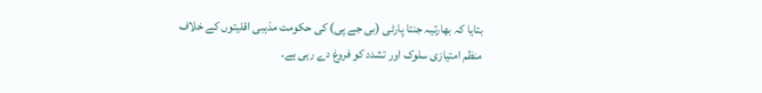بتایا کہ بھارتیہ جنتا پارٹی (بی جے پی) کی حکومت مذہبی اقلیتوں کے خلاف منظم امتیازی سلوک اور تشدد کو فروغ دے رہی ہے۔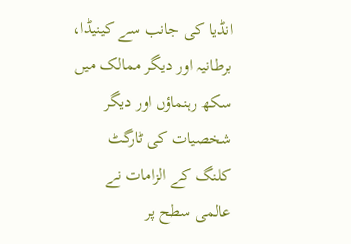انڈیا کی جانب سے کینیڈا، برطانیہ اور دیگر ممالک میں سکھ رہنماؤں اور دیگر شخصیات کی ٹارگٹ کلنگ کے الزامات نے عالمی سطح پر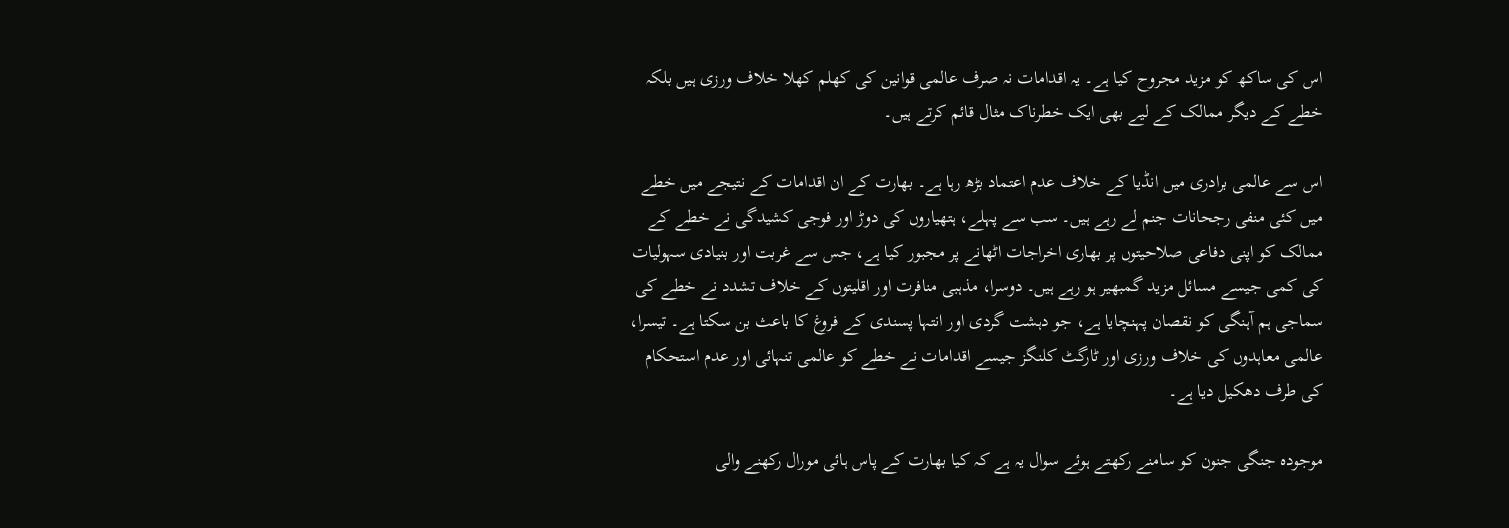اس کی ساکھ کو مزید مجروح کیا ہے۔ یہ اقدامات نہ صرف عالمی قوانین کی کھلم کھلا خلاف ورزی ہیں بلکہ خطے کے دیگر ممالک کے لیے بھی ایک خطرناک مثال قائم کرتے ہیں۔

اس سے عالمی برادری میں انڈیا کے خلاف عدم اعتماد بڑھ رہا ہے۔ بھارت کے ان اقدامات کے نتیجے میں خطے میں کئی منفی رجحانات جنم لے رہے ہیں۔ سب سے پہلے، ہتھیاروں کی دوڑ اور فوجی کشیدگی نے خطے کے ممالک کو اپنی دفاعی صلاحیتوں پر بھاری اخراجات اٹھانے پر مجبور کیا ہے، جس سے غربت اور بنیادی سہولیات کی کمی جیسے مسائل مزید گمبھیر ہو رہے ہیں۔ دوسرا، مذہبی منافرت اور اقلیتوں کے خلاف تشدد نے خطے کی سماجی ہم آہنگی کو نقصان پہنچایا ہے، جو دہشت گردی اور انتہا پسندی کے فروغ کا باعث بن سکتا ہے۔ تیسرا، عالمی معاہدوں کی خلاف ورزی اور ٹارگٹ کلنگز جیسے اقدامات نے خطے کو عالمی تنہائی اور عدم استحکام کی طرف دھکیل دیا ہے۔

موجودہ جنگی جنون کو سامنے رکھتے ہوئے سوال یہ ہے کہ کیا بھارت کے پاس ہائی مورال رکھنے والی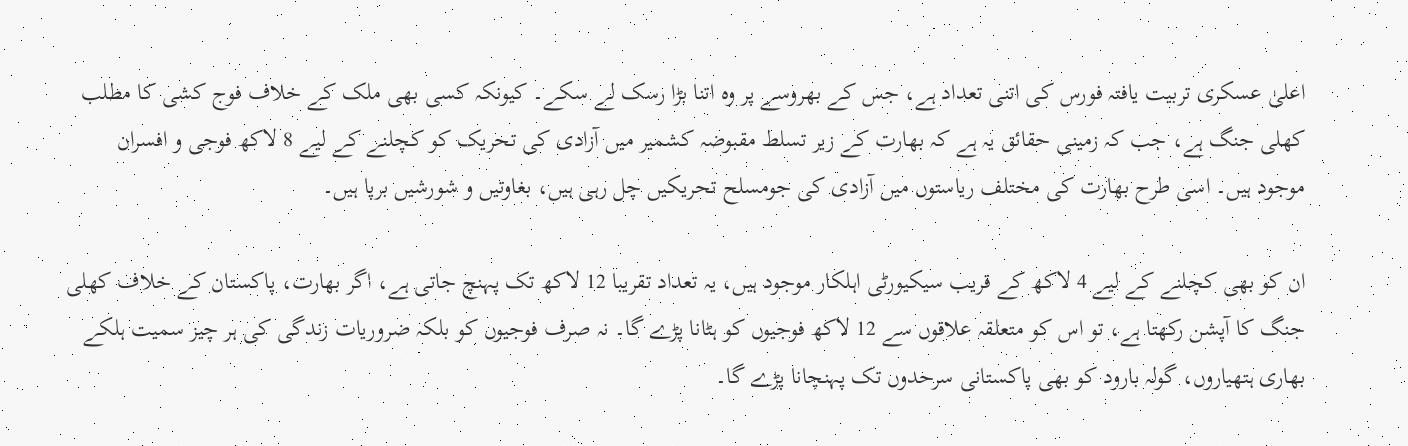اعلیٰ عسکری تربیت یافتہ فورس کی اتنی تعداد ہے، جس کے بھروسے پر وہ اتنا بڑا رسک لے سکے۔ کیونکہ کسی بھی ملک کے خلاف فوج کشی کا مطلب کھلی جنگ ہے، جب کہ زمینی حقائق یہ ہے کہ بھارت کے زیر تسلط مقبوضہ کشمیر میں آزادی کی تحریک کو کچلنے کے لیے 8 لاکھ فوجی و افسران موجود ہیں۔ اسی طرح بھارت کی مختلف ریاستوں میں آزادی کی جومسلح تحریکیں چل رہی ہیں، بغاوتیں و شورشیں برپا ہیں۔

ان کو بھی کچلنے کے لیے 4 لاکھ کے قریب سیکیورٹی اہلکار موجود ہیں، یہ تعداد تقریبا 12 لاکھ تک پہنچ جاتی ہے، اگر بھارت، پاکستان کے خلاف کھلی جنگ کا آپشن رکھتا ہے، تو اس کو متعلقہ علاقوں سے 12 لاکھ فوجیوں کو ہٹانا پڑے گا۔ نہ صرف فوجیوں کو بلکہ ضروریات زندگی کی ہر چیز سمیت ہلکے بھاری ہتھیاروں، گولہ بارود کو بھی پاکستانی سرحدوں تک پہنچانا پڑے گا۔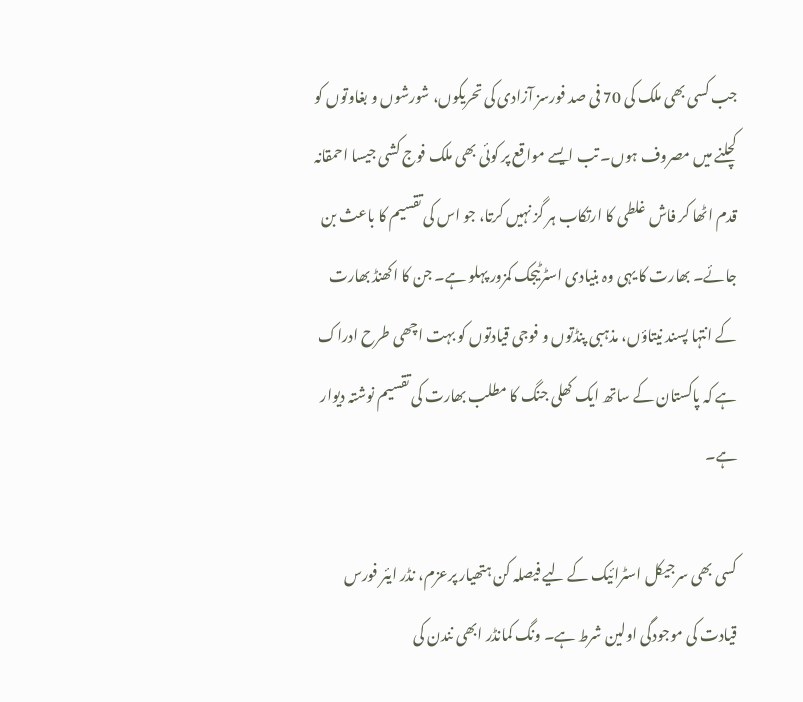جب کسی بھی ملک کی 70 فی صد فورسز آزادی کی تحریکوں، شورشوں و بغاوتوں کو کچلنے میں مصروف ہوں۔ تب ایسے مواقع پر کوئی بھی ملک فوج کشی جیسا احمقانہ قدم اٹھا کر فاش غلطی کا ارتکاب ہر گز نہیں کرتا، جو اس کی تقسیم کا باعث بن جائے۔ بھارت کا یہی وہ بنیادی اسٹرٹیجک کمزور پہلو ہے۔ جن کا اکھنڈ بھارت کے انتہا پسند نیتاؤں، مذہبی پنڈتوں و فوجی قیادتوں کو بہت اچھی طرح ادراک ہے کہ پاکستان کے ساتھ ایک کھلی جنگ کا مطلب بھارت کی تقسیم نوشتہ دیوار ہے۔

کسی بھی سرجیکل اسٹرائیک کے لیے فیصلہ کن ہتھیار پرعزم، نڈر ایئر فورس قیادت کی موجودگی اولین شرط ہے۔ ونگ کمانڈر ابھی نندن کی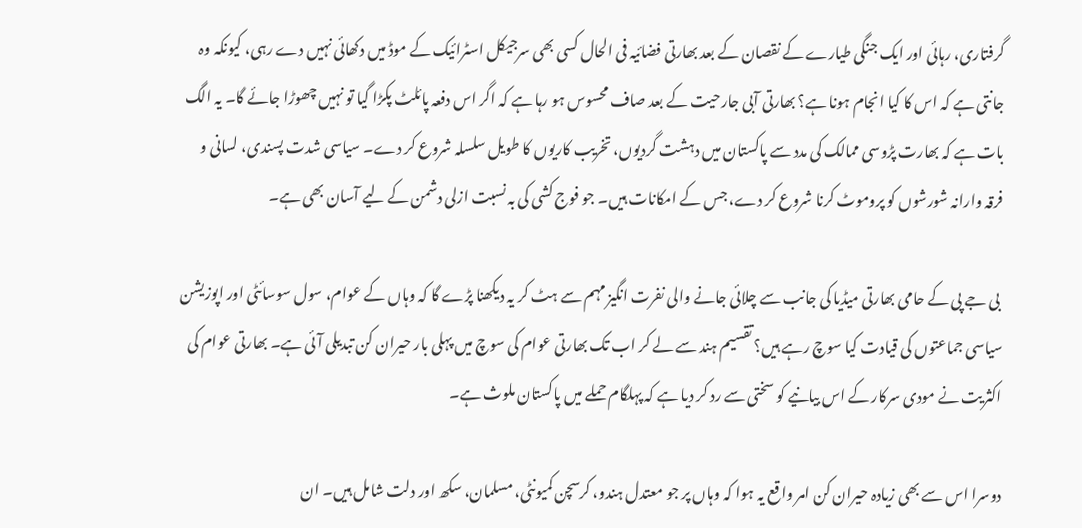گرفتاری، رہائی اور ایک جنگی طیارے کے نقصان کے بعد بھارتی فضائیہ فی الحال کسی بھی سرجیکل اسٹرائیک کے موڈ میں دکھائی نہیں دے رہی، کیونکہ وہ جانتی ہے کہ اس کا کیا انجام ہونا ہے؟ بھارتی آبی جارحیت کے بعد صاف محسوس ہو رہا ہے کہ اگر اس دفعہ پائلٹ پکڑا گیا تو نہیں چھوڑا جائے گا۔ یہ الگ بات ہے کہ بھارت پڑوسی ممالک کی مدد سے پاکستان میں دہشت گردیوں، تخریب کاریوں کا طویل سلسلہ شروع کر دے۔ سیاسی شدت پسندی، لسانی و فرقہ وارانہ شورشوں کو پروموٹ کرنا شروع کر دے، جس کے امکانات ہیں۔ جو فوج کشی کی بہ نسبت ازلی دشمن کے لیے آسان بھی ہے۔

 بی جے پی کے حامی بھارتی میڈیا کی جانب سے چلائی جانے والی نفرت انگیز مہم سے ہٹ کر یہ دیکھنا پڑے گا کہ وہاں کے عوام، سول سوسائٹی اور اپوزیشن سیاسی جماعتوں کی قیادت کیا سوچ رہے ہیں؟ تقسیم ہند سے لے کر اب تک بھارتی عوام کی سوچ میں پہلی بار حیران کن تبدیلی آئی ہے۔ بھارتی عوام کی اکثریت نے مودی سرکار کے اس بیانیے کو سختی سے رد کر دیا ہے کہ پہلگام حملے میں پاکستان ملوث ہے۔

دوسرا اس سے بھی زیادہ حیران کن امر واقع یہ ہوا کہ وہاں پر جو معتدل ہندو، کرسچن کمیونٹی، مسلمان، سکھ اور دلت شامل ہیں۔ ان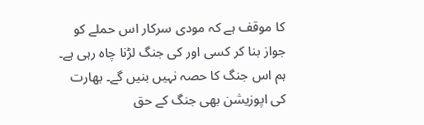کا موقف ہے کہ مودی سرکار اس حملے کو جواز بنا کر کسی اور کی جنگ لڑنا چاہ رہی ہے۔ ہم اس جنگ کا حصہ نہیں بنیں گے۔ بھارت کی اپوزیشن بھی جنگ کے حق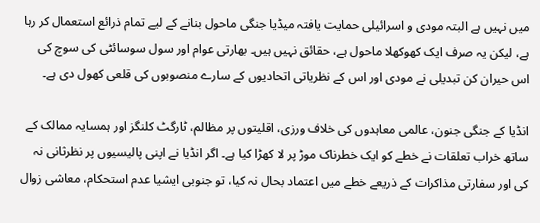میں نہیں ہے البتہ مودی و اسرائیلی حمایت یافتہ میڈیا جنگی ماحول بنانے کے لیے تمام ذرائع استعمال کر رہا ہے، لیکن یہ صرف ایک کھوکھلا ماحول ہے، حقائق نہیں ہیں۔ بھارتی عوام اور سول سوسائٹی کی سوچ کی اس حیران کن تبدیلی نے مودی اور اس کے نظریاتی اتحادیوں کے سارے منصوبوں کی قلعی کھول دی ہے۔

انڈیا کے جنگی جنون، عالمی معاہدوں کی خلاف ورزی، اقلیتوں پر مظالم، ٹارگٹ کلنگز اور ہمسایہ ممالک کے ساتھ خراب تعلقات نے خطے کو ایک خطرناک موڑ پر لا کھڑا کیا ہے۔ اگر انڈیا نے اپنی پالیسیوں پر نظرثانی نہ کی اور سفارتی مذاکرات کے ذریعے خطے میں اعتماد بحال نہ کیا، تو جنوبی ایشیا عدم استحکام، معاشی زوال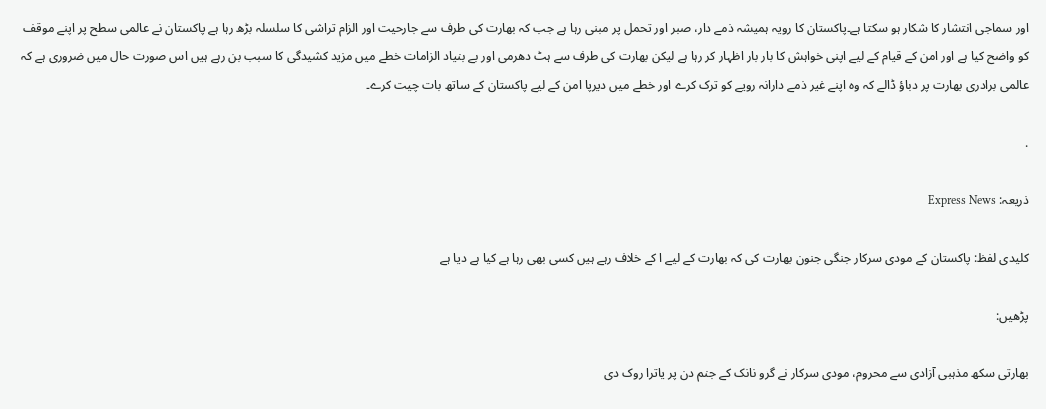اور سماجی انتشار کا شکار ہو سکتا ہے۔پاکستان کا رویہ ہمیشہ ذمے دار، صبر اور تحمل پر مبنی رہا ہے جب کہ بھارت کی طرف سے جارحیت اور الزام تراشی کا سلسلہ بڑھ رہا ہے پاکستان نے عالمی سطح پر اپنے موقف کو واضح کیا ہے اور امن کے قیام کے لیے اپنی خواہش کا بار بار اظہار کر رہا ہے لیکن بھارت کی طرف سے ہٹ دھرمی اور بے بنیاد الزامات خطے میں مزید کشیدگی کا سبب بن رہے ہیں اس صورت حال میں ضروری ہے کہ عالمی برادری بھارت پر دباؤ ڈالے کہ وہ اپنے غیر ذمے دارانہ رویے کو ترک کرے اور خطے میں دیرپا امن کے لیے پاکستان کے ساتھ بات چیت کرے۔

.

ذریعہ: Express News

کلیدی لفظ: پاکستان کے مودی سرکار جنگی جنون بھارت کی کہ بھارت کے لیے ا کے خلاف رہے ہیں کسی بھی رہا ہے کیا ہے دیا ہے

پڑھیں:

بھارتی سکھ مذہبی آزادی سے محروم، مودی سرکار نے گرو نانک کے جنم دن پر یاترا روک دی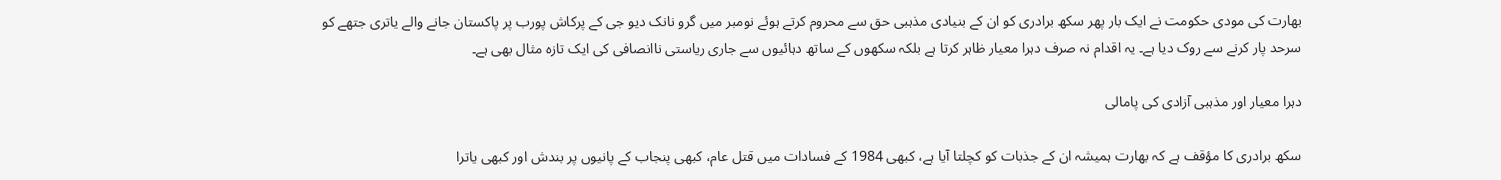بھارت کی مودی حکومت نے ایک بار پھر سکھ برادری کو ان کے بنیادی مذہبی حق سے محروم کرتے ہوئے نومبر میں گرو نانک دیو جی کے پرکاش پورب پر پاکستان جانے والے یاتری جتھے کو سرحد پار کرنے سے روک دیا ہے۔ یہ اقدام نہ صرف دہرا معیار ظاہر کرتا ہے بلکہ سکھوں کے ساتھ دہائیوں سے جاری ریاستی ناانصافی کی ایک تازہ مثال بھی ہے۔

دہرا معیار اور مذہبی آزادی کی پامالی

سکھ برادری کا مؤقف ہے کہ بھارت ہمیشہ ان کے جذبات کو کچلتا آیا ہے، کبھی 1984 کے فسادات میں قتل عام، کبھی پنجاب کے پانیوں پر بندش اور کبھی یاترا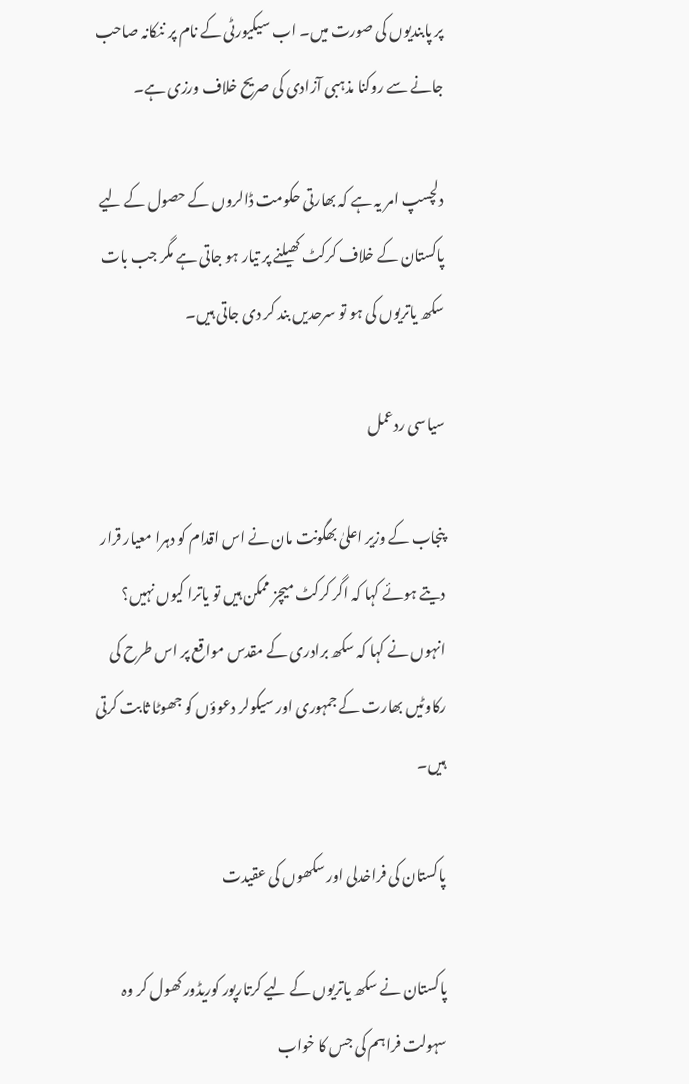پر پابندیوں کی صورت میں۔ اب سیکیورٹی کے نام پر ننکانہ صاحب جانے سے روکنا مذہبی آزادی کی صریح خلاف ورزی ہے۔

دلچسپ امر یہ ہے کہ بھارتی حکومت ڈالروں کے حصول کے لیے پاکستان کے خلاف کرکٹ کھیلنے پر تیار ہو جاتی ہے مگر جب بات سکھ یاتریوں کی ہو تو سرحدیں بند کر دی جاتی ہیں۔

سیاسی ردعمل

پنجاب کے وزیر اعلیٰ بھگونت مان نے اس اقدام کو دہرا معیار قرار دیتے ہوئے کہا کہ اگر کرکٹ میچز ممکن ہیں تو یاترا کیوں نہیں؟ انہوں نے کہا کہ سکھ برادری کے مقدس مواقع پر اس طرح کی رکاوٹیں بھارت کے جمہوری اور سیکولر دعوؤں کو جھوٹا ثابت کرتی ہیں۔

پاکستان کی فراخدلی اور سکھوں کی عقیدت

پاکستان نے سکھ یاتریوں کے لیے کرتارپور کوریڈور کھول کر وہ سہولت فراہم کی جس کا خواب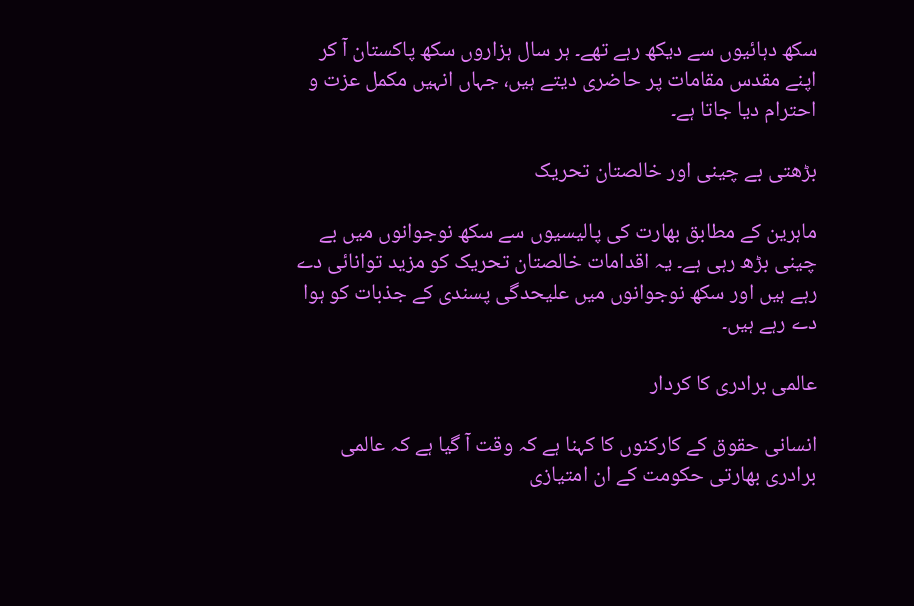سکھ دہائیوں سے دیکھ رہے تھے۔ ہر سال ہزاروں سکھ پاکستان آ کر اپنے مقدس مقامات پر حاضری دیتے ہیں، جہاں انہیں مکمل عزت و احترام دیا جاتا ہے۔

بڑھتی بے چینی اور خالصتان تحریک

ماہرین کے مطابق بھارت کی پالیسیوں سے سکھ نوجوانوں میں بے چینی بڑھ رہی ہے۔ یہ اقدامات خالصتان تحریک کو مزید توانائی دے رہے ہیں اور سکھ نوجوانوں میں علیحدگی پسندی کے جذبات کو ہوا دے رہے ہیں۔

عالمی برادری کا کردار

انسانی حقوق کے کارکنوں کا کہنا ہے کہ وقت آ گیا ہے کہ عالمی برادری بھارتی حکومت کے ان امتیازی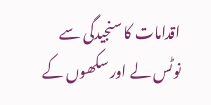اقدامات کا سنجیدگی سے نوٹس لے اور سکھوں کے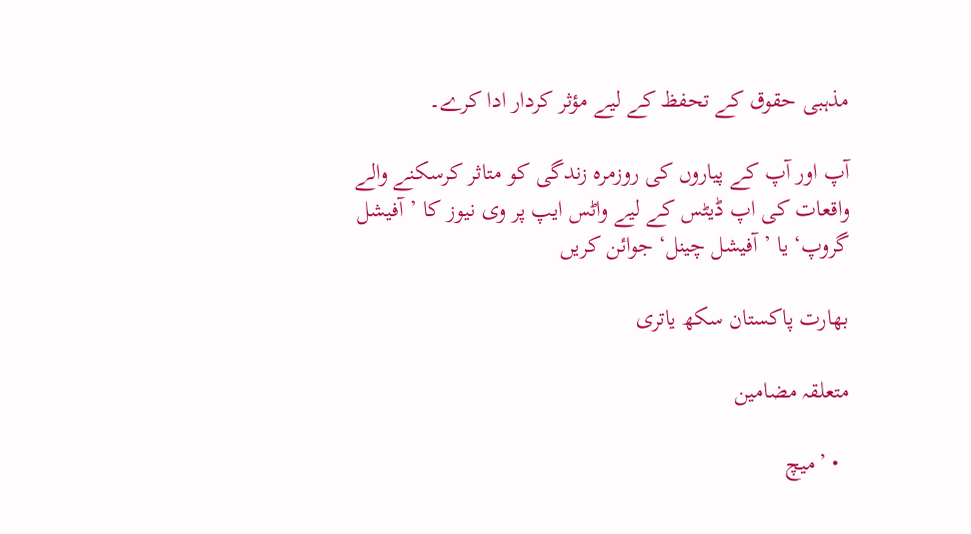مذہبی حقوق کے تحفظ کے لیے مؤثر کردار ادا کرے۔

آپ اور آپ کے پیاروں کی روزمرہ زندگی کو متاثر کرسکنے والے واقعات کی اپ ڈیٹس کے لیے واٹس ایپ پر وی نیوز کا ’آفیشل گروپ‘ یا ’آفیشل چینل‘ جوائن کریں

بھارت پاکستان سکھ یاتری

متعلقہ مضامین

  • ’میچ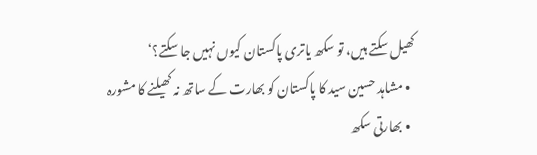کھیل سکتے ہیں، تو سکھ یاتری پاکستان کیوں نہیں جا سکتے؟‘
  • مشاہد حسین سید کا پاکستان کو بھارت کے ساتھ نہ کھیلنے کا مشورہ
  • بھارتی سکھ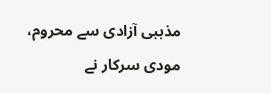مذہبی آزادی سے محروم، مودی سرکار نے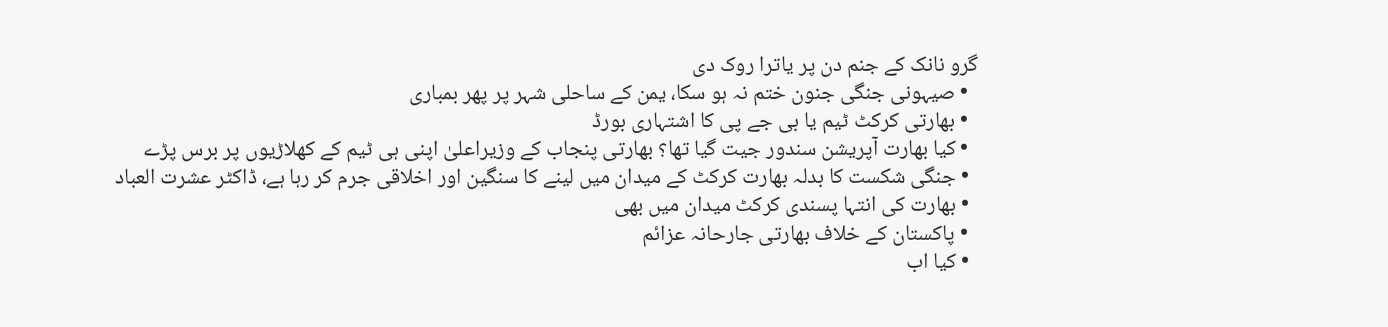گرو نانک کے جنم دن پر یاترا روک دی
  • صیہونی جنگی جنون ختم نہ ہو سکا، یمن کے ساحلی شہر پر پھر بمباری
  • بھارتی کرکٹ ٹیم یا بی جے پی کا اشتہاری بورڈ
  • کیا بھارت آپریشن سندور جیت گیا تھا؟ بھارتی پنجاب کے وزیراعلیٰ اپنی ہی ٹیم کے کھلاڑیوں پر برس پڑے
  • جنگی شکست کا بدلہ بھارت کرکٹ کے میدان میں لینے کا سنگین اور اخلاقی جرم کر رہا ہے، ڈاکٹر عشرت العباد
  • بھارت کی انتہا پسندی کرکٹ میدان میں بھی
  • پاکستان کے خلاف بھارتی جارحانہ عزائم
  • کیا اب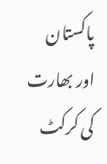پاکستان اور بھارت کی کرکٹ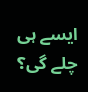ایسے ہی چلے گی؟